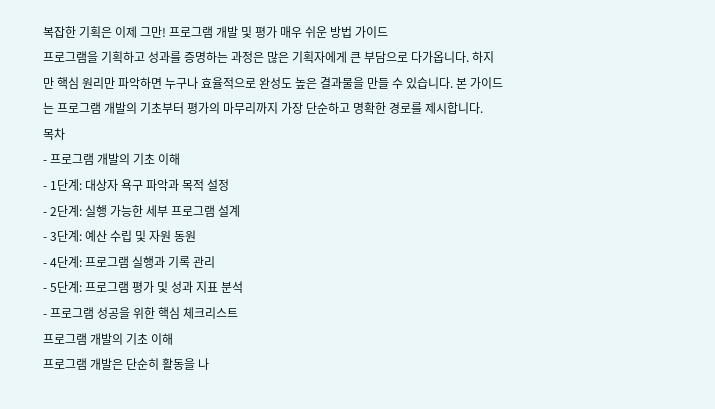복잡한 기획은 이제 그만! 프로그램 개발 및 평가 매우 쉬운 방법 가이드
프로그램을 기획하고 성과를 증명하는 과정은 많은 기획자에게 큰 부담으로 다가옵니다. 하지만 핵심 원리만 파악하면 누구나 효율적으로 완성도 높은 결과물을 만들 수 있습니다. 본 가이드는 프로그램 개발의 기초부터 평가의 마무리까지 가장 단순하고 명확한 경로를 제시합니다.
목차
- 프로그램 개발의 기초 이해
- 1단계: 대상자 욕구 파악과 목적 설정
- 2단계: 실행 가능한 세부 프로그램 설계
- 3단계: 예산 수립 및 자원 동원
- 4단계: 프로그램 실행과 기록 관리
- 5단계: 프로그램 평가 및 성과 지표 분석
- 프로그램 성공을 위한 핵심 체크리스트
프로그램 개발의 기초 이해
프로그램 개발은 단순히 활동을 나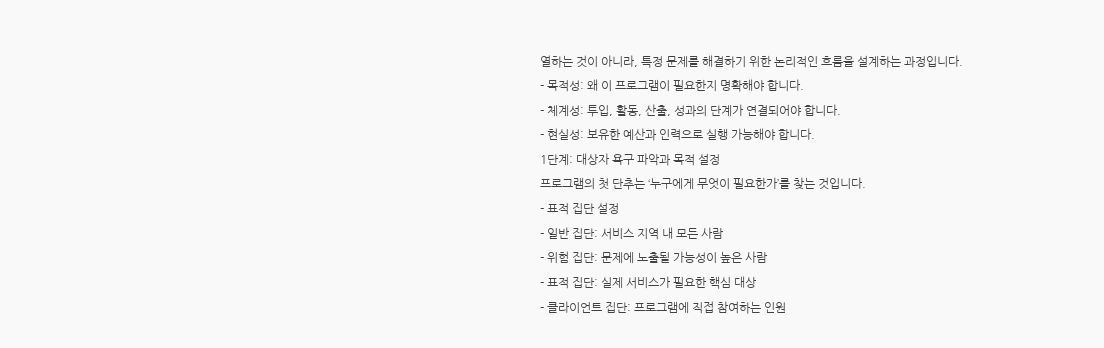열하는 것이 아니라, 특정 문제를 해결하기 위한 논리적인 흐름을 설계하는 과정입니다.
- 목적성: 왜 이 프로그램이 필요한지 명확해야 합니다.
- 체계성: 투입, 활동, 산출, 성과의 단계가 연결되어야 합니다.
- 현실성: 보유한 예산과 인력으로 실행 가능해야 합니다.
1단계: 대상자 욕구 파악과 목적 설정
프로그램의 첫 단추는 ‘누구에게 무엇이 필요한가’를 찾는 것입니다.
- 표적 집단 설정
- 일반 집단: 서비스 지역 내 모든 사람
- 위험 집단: 문제에 노출될 가능성이 높은 사람
- 표적 집단: 실제 서비스가 필요한 핵심 대상
- 클라이언트 집단: 프로그램에 직접 참여하는 인원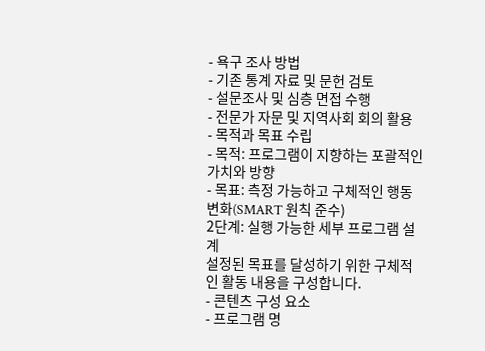- 욕구 조사 방법
- 기존 통계 자료 및 문헌 검토
- 설문조사 및 심층 면접 수행
- 전문가 자문 및 지역사회 회의 활용
- 목적과 목표 수립
- 목적: 프로그램이 지향하는 포괄적인 가치와 방향
- 목표: 측정 가능하고 구체적인 행동 변화(SMART 원칙 준수)
2단계: 실행 가능한 세부 프로그램 설계
설정된 목표를 달성하기 위한 구체적인 활동 내용을 구성합니다.
- 콘텐츠 구성 요소
- 프로그램 명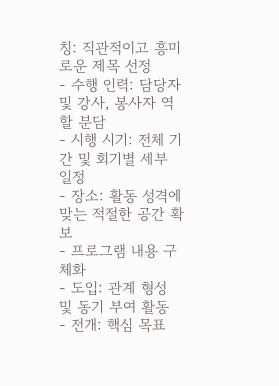칭: 직관적이고 흥미로운 제목 선정
- 수행 인력: 담당자 및 강사, 봉사자 역할 분담
- 시행 시기: 전체 기간 및 회기별 세부 일정
- 장소: 활동 성격에 맞는 적절한 공간 확보
- 프로그램 내용 구체화
- 도입: 관계 형성 및 동기 부여 활동
- 전개: 핵심 목표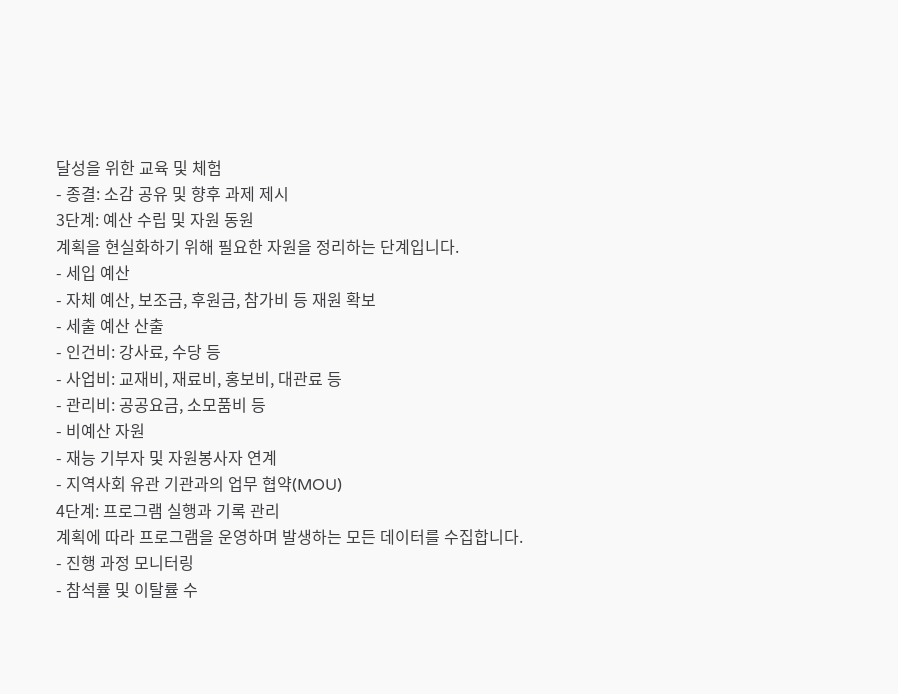달성을 위한 교육 및 체험
- 종결: 소감 공유 및 향후 과제 제시
3단계: 예산 수립 및 자원 동원
계획을 현실화하기 위해 필요한 자원을 정리하는 단계입니다.
- 세입 예산
- 자체 예산, 보조금, 후원금, 참가비 등 재원 확보
- 세출 예산 산출
- 인건비: 강사료, 수당 등
- 사업비: 교재비, 재료비, 홍보비, 대관료 등
- 관리비: 공공요금, 소모품비 등
- 비예산 자원
- 재능 기부자 및 자원봉사자 연계
- 지역사회 유관 기관과의 업무 협약(MOU)
4단계: 프로그램 실행과 기록 관리
계획에 따라 프로그램을 운영하며 발생하는 모든 데이터를 수집합니다.
- 진행 과정 모니터링
- 참석률 및 이탈률 수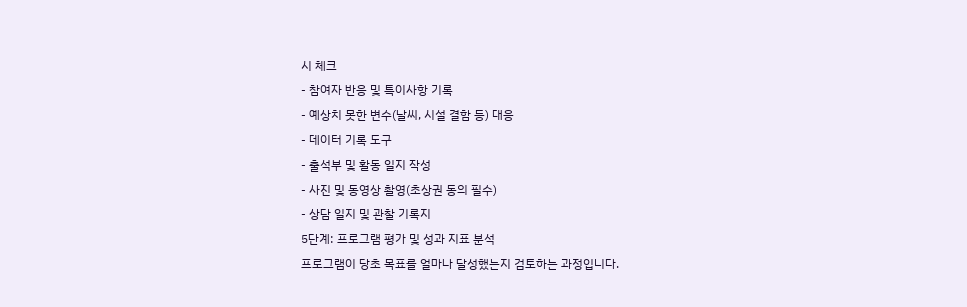시 체크
- 참여자 반응 및 특이사항 기록
- 예상치 못한 변수(날씨, 시설 결함 등) 대응
- 데이터 기록 도구
- 출석부 및 활동 일지 작성
- 사진 및 동영상 촬영(초상권 동의 필수)
- 상담 일지 및 관찰 기록지
5단계: 프로그램 평가 및 성과 지표 분석
프로그램이 당초 목표를 얼마나 달성했는지 검토하는 과정입니다.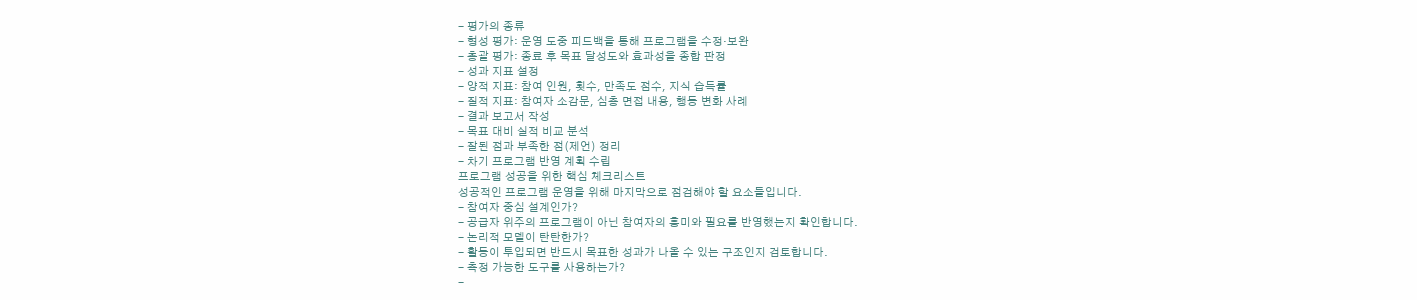- 평가의 종류
- 형성 평가: 운영 도중 피드백을 통해 프로그램을 수정·보완
- 총괄 평가: 종료 후 목표 달성도와 효과성을 종합 판정
- 성과 지표 설정
- 양적 지표: 참여 인원, 횟수, 만족도 점수, 지식 습득률
- 질적 지표: 참여자 소감문, 심층 면접 내용, 행동 변화 사례
- 결과 보고서 작성
- 목표 대비 실적 비교 분석
- 잘된 점과 부족한 점(제언) 정리
- 차기 프로그램 반영 계획 수립
프로그램 성공을 위한 핵심 체크리스트
성공적인 프로그램 운영을 위해 마지막으로 점검해야 할 요소들입니다.
- 참여자 중심 설계인가?
- 공급자 위주의 프로그램이 아닌 참여자의 흥미와 필요를 반영했는지 확인합니다.
- 논리적 모델이 탄탄한가?
- 활동이 투입되면 반드시 목표한 성과가 나올 수 있는 구조인지 검토합니다.
- 측정 가능한 도구를 사용하는가?
-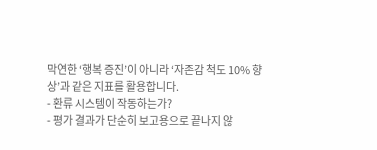막연한 ‘행복 증진’이 아니라 ‘자존감 척도 10% 향상’과 같은 지표를 활용합니다.
- 환류 시스템이 작동하는가?
- 평가 결과가 단순히 보고용으로 끝나지 않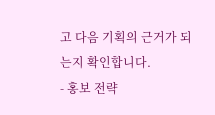고 다음 기획의 근거가 되는지 확인합니다.
- 홍보 전략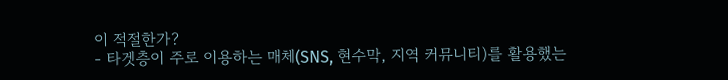이 적절한가?
- 타겟층이 주로 이용하는 매체(SNS, 현수막, 지역 커뮤니티)를 활용했는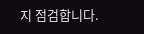지 점검합니다.